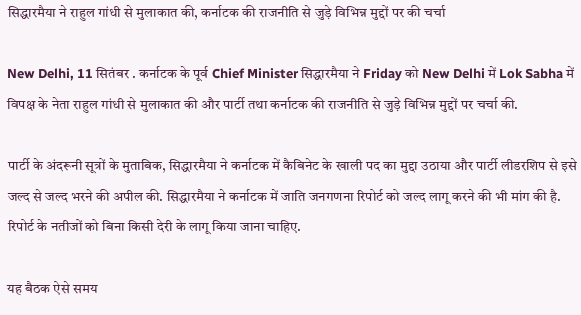सिद्धारमैया ने राहुल गांधी से मुलाकात की, कर्नाटक की राजनीति से जुड़े विभिन्न मुद्दों पर की चर्चा

New Delhi, 11 सितंबर . कर्नाटक के पूर्व Chief Minister सिद्धारमैया ने Friday को New Delhi में Lok Sabha में विपक्ष के नेता राहुल गांधी से मुलाकात की और पार्टी तथा कर्नाटक की राजनीति से जुड़े विभिन्न मुद्दों पर चर्चा की.

पार्टी के अंदरूनी सूत्रों के मुताबिक, सिद्धारमैया ने कर्नाटक में कैबिनेट के खाली पद का मुद्दा उठाया और पार्टी लीडरशिप से इसे जल्द से जल्द भरने की अपील की. सिद्धारमैया ने कर्नाटक में जाति जनगणना रिपोर्ट को जल्द लागू करने की भी मांग की है. रिपोर्ट के नतीजों को बिना किसी देरी के लागू किया जाना चाहिए.

यह बैठक ऐसे समय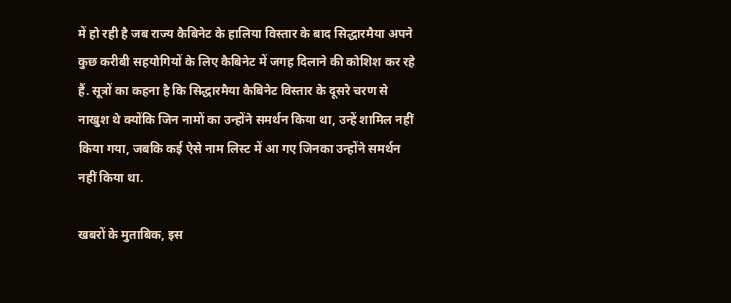में हो रही है जब राज्य कैबिनेट के हालिया विस्तार के बाद सिद्धारमैया अपने कुछ करीबी सहयोगियों के लिए कैबिनेट में जगह दिलाने की कोशिश कर रहे हैं. सूत्रों का कहना है कि सिद्धारमैया कैबिनेट विस्तार के दूसरे चरण से नाखुश थे क्योंकि जिन नामों का उन्होंने समर्थन किया था, उन्हें शामिल नहीं किया गया, जबकि कई ऐसे नाम लिस्ट में आ गए जिनका उन्होंने समर्थन नहीं किया था.

खबरों के मुताबिक, इस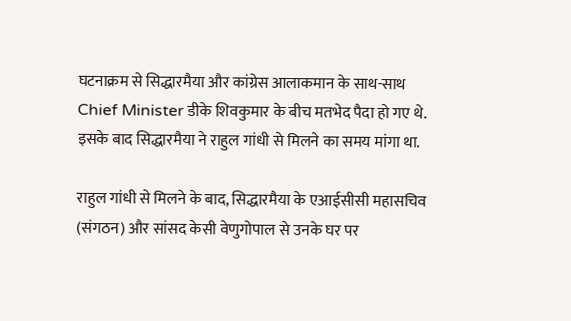घटनाक्रम से सिद्धारमैया और कांग्रेस आलाकमान के साथ-साथ Chief Minister डीके शिवकुमार के बीच मतभेद पैदा हो गए थे. इसके बाद सिद्धारमैया ने राहुल गांधी से मिलने का समय मांगा था.

राहुल गांधी से मिलने के बाद, सिद्धारमैया के एआईसीसी महासचिव (संगठन) और सांसद केसी वेणुगोपाल से उनके घर पर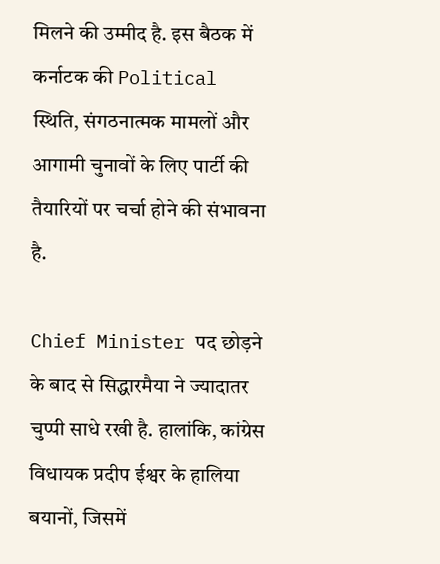मिलने की उम्मीद है. इस बैठक में कर्नाटक की Political स्थिति, संगठनात्मक मामलों और आगामी चुनावों के लिए पार्टी की तैयारियों पर चर्चा होने की संभावना है.

Chief Minister पद छोड़ने के बाद से सिद्धारमैया ने ज्यादातर चुप्पी साधे रखी है. हालांकि, कांग्रेस विधायक प्रदीप ईश्वर के हालिया बयानों, जिसमें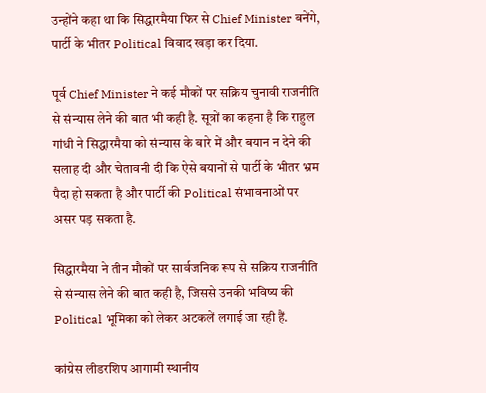उन्होंने कहा था कि सिद्धारमैया फिर से Chief Minister बनेंगे, पार्टी के भीतर Political विवाद खड़ा कर दिया.

पूर्व Chief Minister ने कई मौकों पर सक्रिय चुनावी राजनीति से संन्यास लेने की बात भी कही है. सूत्रों का कहना है कि राहुल गांधी ने सिद्धारमैया को संन्यास के बारे में और बयान न देने की सलाह दी और चेतावनी दी कि ऐसे बयानों से पार्टी के भीतर भ्रम पैदा हो सकता है और पार्टी की Political संभावनाओं पर असर पड़ सकता है.

सिद्धारमैया ने तीन मौकों पर सार्वजनिक रूप से सक्रिय राजनीति से संन्यास लेने की बात कही है, जिससे उनकी भविष्य की Political भूमिका को लेकर अटकलें लगाई जा रही हैं.

कांग्रेस लीडरशिप आगामी स्थानीय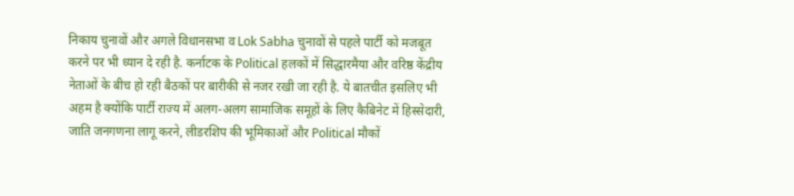निकाय चुनावों और अगले विधानसभा व Lok Sabha चुनावों से पहले पार्टी को मजबूत करने पर भी ध्यान दे रही है. कर्नाटक के Political हलकों में सिद्धारमैया और वरिष्ठ केंद्रीय नेताओं के बीच हो रही बैठकों पर बारीकी से नजर रखी जा रही है. ये बातचीत इसलिए भी अहम है क्योंकि पार्टी राज्य में अलग-अलग सामाजिक समूहों के लिए कैबिनेट में हिस्सेदारी, जाति जनगणना लागू करने, लीडरशिप की भूमिकाओं और Political मौकों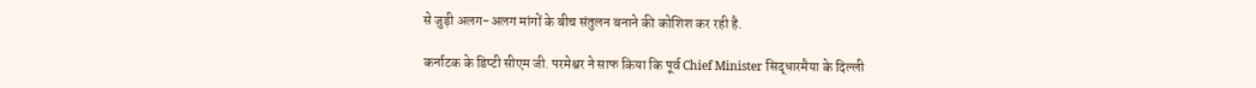से जुड़ी अलग-अलग मांगों के बीच संतुलन बनाने की कोशिश कर रही है.

कर्नाटक के डिप्टी सीएम जी. परमेश्वर ने साफ किया कि पूर्व Chief Minister सिद्धारमैया के दिल्ली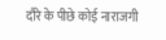दौरे के पीछे कोई नाराजगी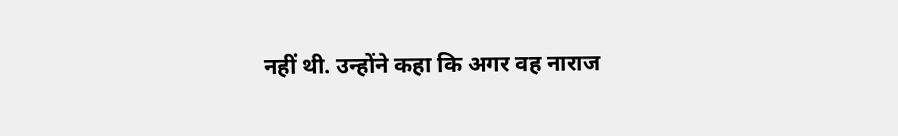नहीं थी. उन्होंने कहा कि अगर वह नाराज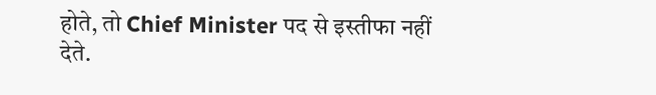होते, तो Chief Minister पद से इस्तीफा नहीं देते.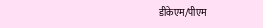डीकेएम/पीएम